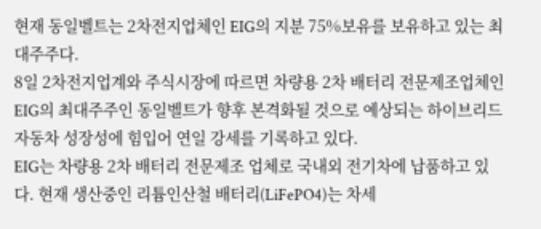현재 동일벨트는 2차전지업체인 EIG의 지분 75%보유를 보유하고 있는 최대주주다.
8일 2차전지업계와 주식시장에 따르면 차량용 2차 배터리 전문제조업체인 EIG의 최대주주인 동일벨트가 향후 본격화될 것으로 예상되는 하이브리드 자동차 성장성에 힘입어 연일 강세를 기록하고 있다.
EIG는 차량용 2차 배터리 전문제조 업체로 국내외 전기차에 납품하고 있다. 현재 생산중인 리튬인산철 배터리(LiFePO4)는 차세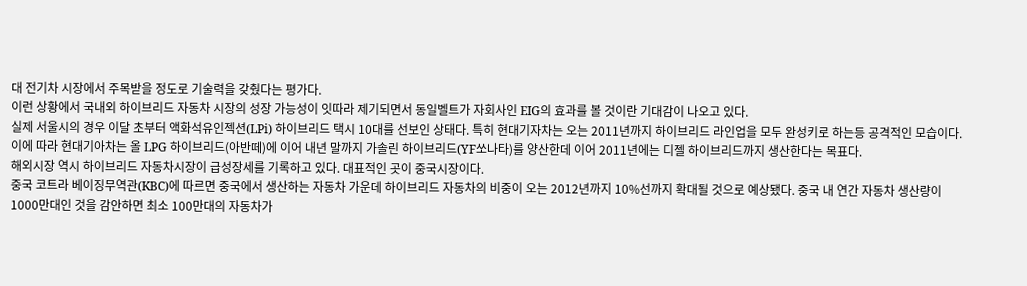대 전기차 시장에서 주목받을 정도로 기술력을 갖췄다는 평가다.
이런 상황에서 국내외 하이브리드 자동차 시장의 성장 가능성이 잇따라 제기되면서 동일벨트가 자회사인 EIG의 효과를 볼 것이란 기대감이 나오고 있다.
실제 서울시의 경우 이달 초부터 액화석유인젝션(LPi) 하이브리드 택시 10대를 선보인 상태다. 특히 현대기자차는 오는 2011년까지 하이브리드 라인업을 모두 완성키로 하는등 공격적인 모습이다.
이에 따라 현대기아차는 올 LPG 하이브리드(아반떼)에 이어 내년 말까지 가솔린 하이브리드(YF쏘나타)를 양산한데 이어 2011년에는 디젤 하이브리드까지 생산한다는 목표다.
해외시장 역시 하이브리드 자동차시장이 급성장세를 기록하고 있다. 대표적인 곳이 중국시장이다.
중국 코트라 베이징무역관(KBC)에 따르면 중국에서 생산하는 자동차 가운데 하이브리드 자동차의 비중이 오는 2012년까지 10%선까지 확대될 것으로 예상됐다. 중국 내 연간 자동차 생산량이 1000만대인 것을 감안하면 최소 100만대의 자동차가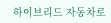하이브리드 자동차로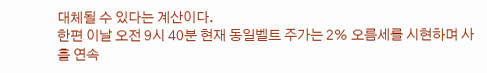대체될 수 있다는 계산이다.
한편 이날 오전 9시 40분 현재 동일벨트 주가는 2% 오름세를 시현하며 사흘 연속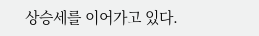상승세를 이어가고 있다.